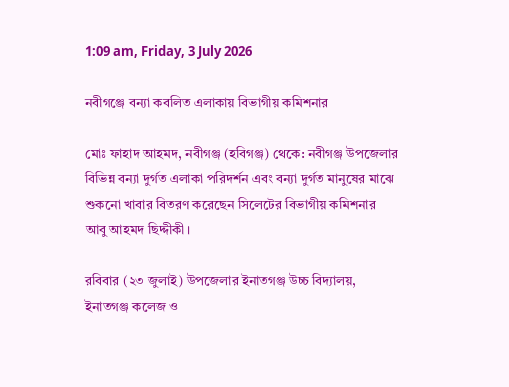1:09 am, Friday, 3 July 2026

নবীগঞ্জে বন্যা কবলিত এলাকায় বিভাগীয় কমিশনার

মোঃ ফাহাদ আহমদ, নবীগঞ্জ (হবিগঞ্জ) থেকে: নবীগঞ্জ উপজেলার বিভিন্ন বন্যা দুর্গত এলাকা পরিদর্শন এবং বন্যা দুর্গত মানুষের মাঝে শুকনো খাবার বিতরণ করেছেন সিলেটের বিভাগীয় কমিশনার আবু আহমদ ছিদ্দীকী।

রবিবার (২৩ জুলাই) উপজেলার ইনাতগঞ্জ উচ্চ বিদ্যালয়, ইনাতগঞ্জ কলেজ ও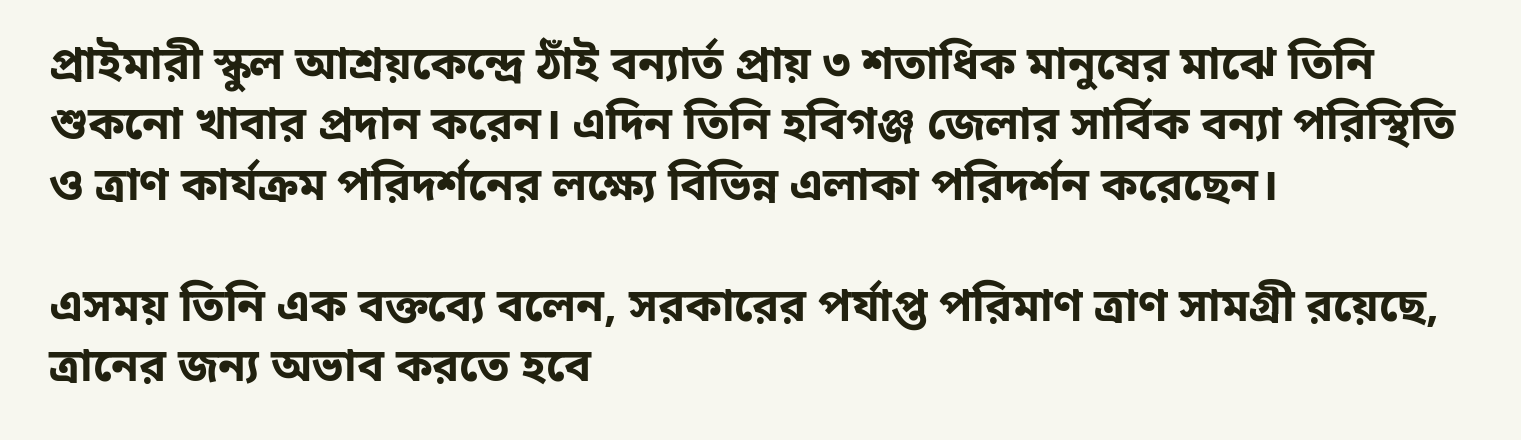প্রাইমারী স্কুল আশ্রয়কেন্দ্রে ঠাঁই বন্যার্ত প্রায় ৩ শতাধিক মানুষের মাঝে তিনি শুকনো খাবার প্রদান করেন। এদিন তিনি হবিগঞ্জ জেলার সার্বিক বন্যা পরিস্থিতি ও ত্রাণ কার্যক্রম পরিদর্শনের লক্ষ্যে বিভিন্ন এলাকা পরিদর্শন করেছেন।

এসময় তিনি এক বক্তব্যে বলেন, সরকারের পর্যাপ্ত পরিমাণ ত্রাণ সামগ্রী রয়েছে, ত্রানের জন্য অভাব করতে হবে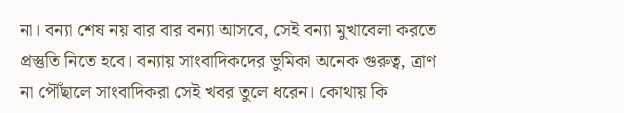না। বন্যা শেষ নয় বার বার বন্যা আসবে, সেই বন্যা মুখাবেলা করতে প্রস্তুতি নিতে হবে। বন্যায় সাংবাদিকদের ভুমিকা অনেক গুরুত্ব, ত্রাণ না পৌঁছালে সাংবাদিকরা সেই খবর তুলে ধরেন। কোথায় কি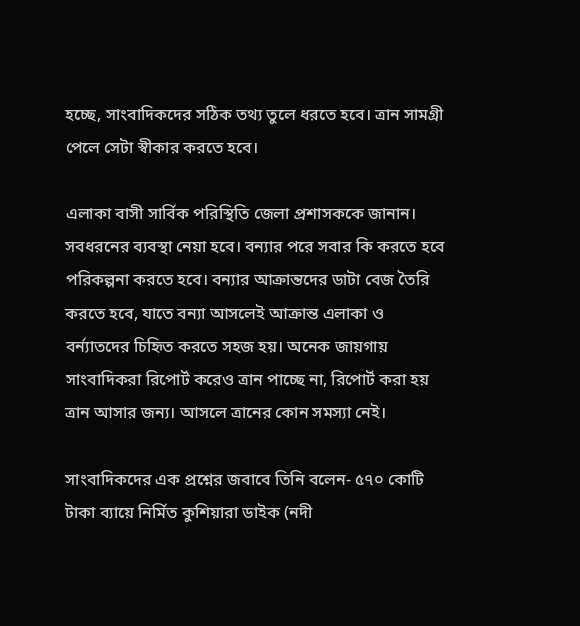হচ্ছে, সাংবাদিকদের সঠিক তথ্য তুলে ধরতে হবে। ত্রান সামগ্রী পেলে সেটা স্বীকার করতে হবে।

এলাকা বাসী সার্বিক পরিস্থিতি জেলা প্রশাসককে জানান। সবধরনের ব্যবস্থা নেয়া হবে। বন্যার পরে সবার কি করতে হবে পরিকল্পনা করতে হবে। বন্যার আক্রান্তদের ডাটা বেজ তৈরি করতে হবে, যাতে বন্যা আসলেই আক্রান্ত এলাকা ও বর্ন্যাতদের চিহিৃত করতে সহজ হয়। অনেক জায়গায় সাংবাদিকরা রিপোর্ট করেও ত্রান পাচ্ছে না, রিপোর্ট করা হয় ত্রান আসার জন্য। আসলে ত্রানের কোন সমস্যা নেই।

সাংবাদিকদের এক প্রশ্নের জবাবে তিনি বলেন- ৫৭০ কোটি টাকা ব্যায়ে নির্মিত কুশিয়ারা ডাইক (নদী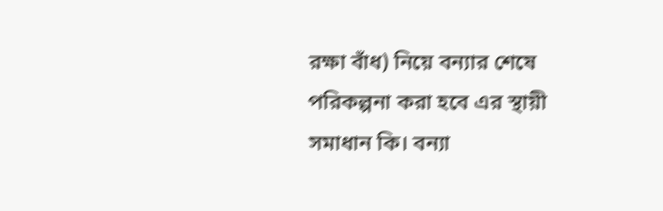রক্ষা বাঁধ) নিয়ে বন্যার শেষে পরিকল্পনা করা হবে এর স্থায়ী সমাধান কি। বন্যা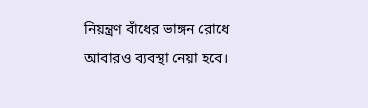নিয়ন্ত্রণ বাঁধের ভাঙ্গন রোধে আবারও ব্যবস্থা নেয়া হবে।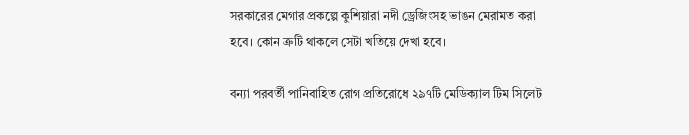সরকারের মেগার প্রকল্পে কুশিয়ারা নদী ড্রেজিংসহ ভাঙন মেরামত করা হবে। কোন ত্রুটি থাকলে সেটা খতিয়ে দেখা হবে।

বন্যা পরবর্তী পানিবাহিত রোগ প্রতিরোধে ২৯৭টি মেডিক্যাল টিম সিলেট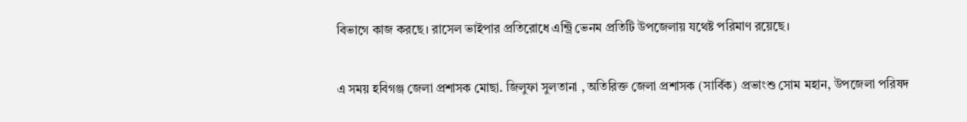বিভাগে কাজ করছে। রাসেল ভাইপার প্রতিরোধে এন্ট্রি ভেনম প্রতিটি উপজেলায় যথেষ্ট পরিমাণ রয়েছে।

এ সময় হবিগঞ্জ জেলা প্রশাসক মোছা. জিলুফা সুলতানা , অতিরিক্ত জেলা প্রশাসক (সার্বিক) প্রভাংশু সোম মহান, উপজেলা পরিষদ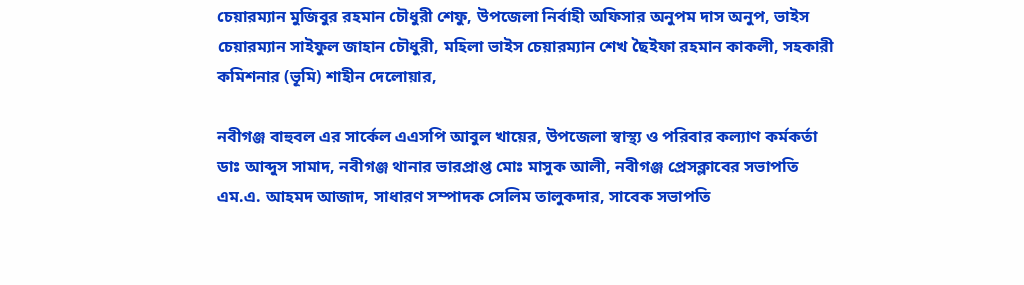চেয়ারম্যান মুজিবুর রহমান চৌধুরী শেফু, উপজেলা নির্বাহী অফিসার অনুপম দাস অনুপ, ভাইস চেয়ারম্যান সাইফুল জাহান চৌধুরী, মহিলা ভাইস চেয়ারম্যান শেখ ছৈইফা রহমান কাকলী, সহকারী কমিশনার (ভূমি) শাহীন দেলোয়ার,

নবীগঞ্জ বাহুবল এর সার্কেল এএসপি আবুল খায়ের, উপজেলা স্বাস্থ্য ও পরিবার কল্যাণ কর্মকর্তা ডাঃ আব্দুস সামাদ, নবীগঞ্জ থানার ভারপ্রাপ্ত মোঃ মাসুক আলী, নবীগঞ্জ প্রেসক্লাবের সভাপতি এম.এ. আহমদ আজাদ, সাধারণ সম্পাদক সেলিম তালুকদার, সাবেক সভাপতি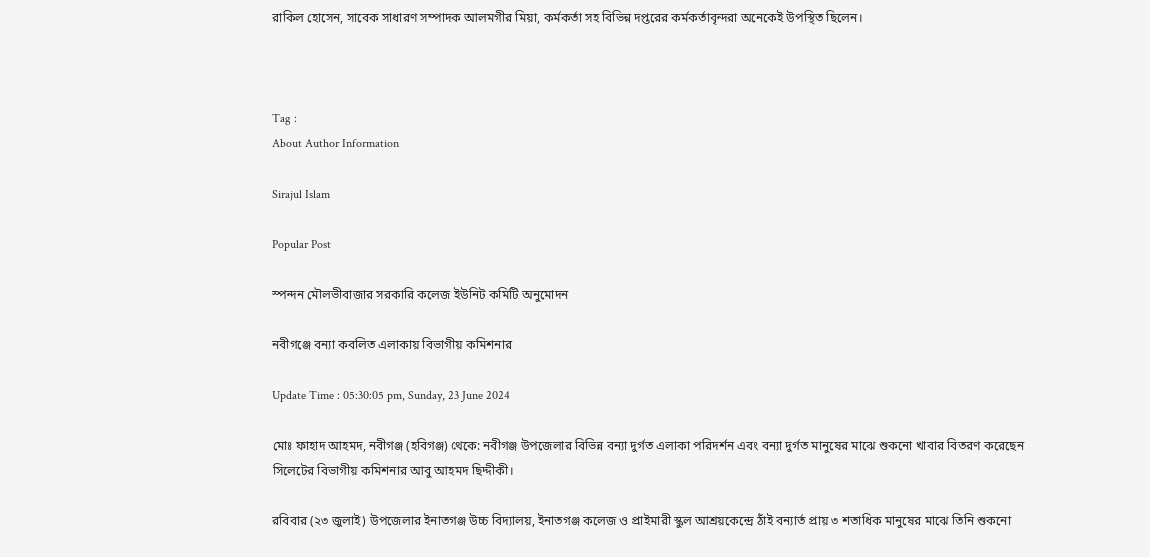রাকিল হোসেন, সাবেক সাধারণ সম্পাদক আলমগীর মিয়া, কর্মকর্তা সহ বিভিন্ন দপ্তরের কর্মকর্তাবৃন্দরা অনেকেই উপস্থিত ছিলেন।



Tag :
About Author Information

Sirajul Islam

Popular Post

স্পন্দন মৌলভীবাজার সরকারি কলেজ ইউনিট কমিটি অনুমোদন

নবীগঞ্জে বন্যা কবলিত এলাকায় বিভাগীয় কমিশনার

Update Time : 05:30:05 pm, Sunday, 23 June 2024

মোঃ ফাহাদ আহমদ, নবীগঞ্জ (হবিগঞ্জ) থেকে: নবীগঞ্জ উপজেলার বিভিন্ন বন্যা দুর্গত এলাকা পরিদর্শন এবং বন্যা দুর্গত মানুষের মাঝে শুকনো খাবার বিতরণ করেছেন সিলেটের বিভাগীয় কমিশনার আবু আহমদ ছিদ্দীকী।

রবিবার (২৩ জুলাই) উপজেলার ইনাতগঞ্জ উচ্চ বিদ্যালয়, ইনাতগঞ্জ কলেজ ও প্রাইমারী স্কুল আশ্রয়কেন্দ্রে ঠাঁই বন্যার্ত প্রায় ৩ শতাধিক মানুষের মাঝে তিনি শুকনো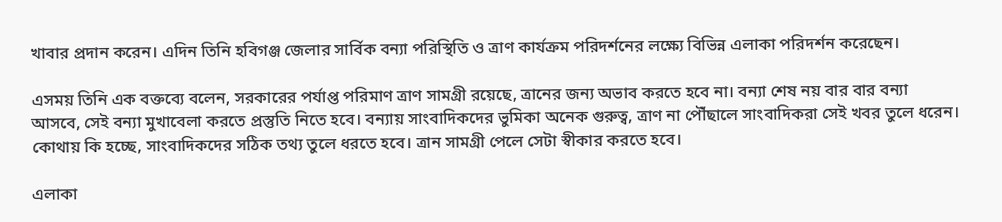খাবার প্রদান করেন। এদিন তিনি হবিগঞ্জ জেলার সার্বিক বন্যা পরিস্থিতি ও ত্রাণ কার্যক্রম পরিদর্শনের লক্ষ্যে বিভিন্ন এলাকা পরিদর্শন করেছেন।

এসময় তিনি এক বক্তব্যে বলেন, সরকারের পর্যাপ্ত পরিমাণ ত্রাণ সামগ্রী রয়েছে, ত্রানের জন্য অভাব করতে হবে না। বন্যা শেষ নয় বার বার বন্যা আসবে, সেই বন্যা মুখাবেলা করতে প্রস্তুতি নিতে হবে। বন্যায় সাংবাদিকদের ভুমিকা অনেক গুরুত্ব, ত্রাণ না পৌঁছালে সাংবাদিকরা সেই খবর তুলে ধরেন। কোথায় কি হচ্ছে, সাংবাদিকদের সঠিক তথ্য তুলে ধরতে হবে। ত্রান সামগ্রী পেলে সেটা স্বীকার করতে হবে।

এলাকা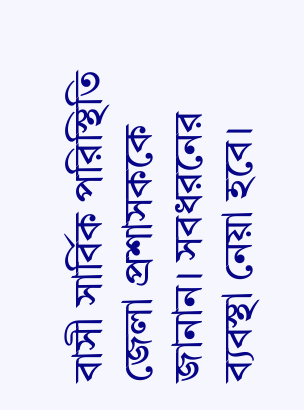বাসী সার্বিক পরিস্থিতি জেলা প্রশাসককে জানান। সবধরনের ব্যবস্থা নেয়া হবে।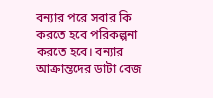বন্যার পরে সবার কি করতে হবে পরিকল্পনা করতে হবে। বন্যার আক্রান্তদের ডাটা বেজ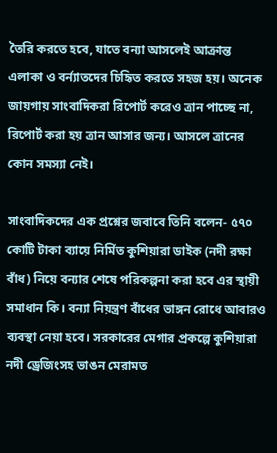তৈরি করতে হবে, যাতে বন্যা আসলেই আক্রান্ত এলাকা ও বর্ন্যাতদের চিহিৃত করতে সহজ হয়। অনেক জায়গায় সাংবাদিকরা রিপোর্ট করেও ত্রান পাচ্ছে না, রিপোর্ট করা হয় ত্রান আসার জন্য। আসলে ত্রানের কোন সমস্যা নেই।

সাংবাদিকদের এক প্রশ্নের জবাবে তিনি বলেন- ৫৭০ কোটি টাকা ব্যায়ে নির্মিত কুশিয়ারা ডাইক (নদী রক্ষা বাঁধ) নিয়ে বন্যার শেষে পরিকল্পনা করা হবে এর স্থায়ী সমাধান কি। বন্যা নিয়ন্ত্রণ বাঁধের ভাঙ্গন রোধে আবারও ব্যবস্থা নেয়া হবে। সরকারের মেগার প্রকল্পে কুশিয়ারা নদী ড্রেজিংসহ ভাঙন মেরামত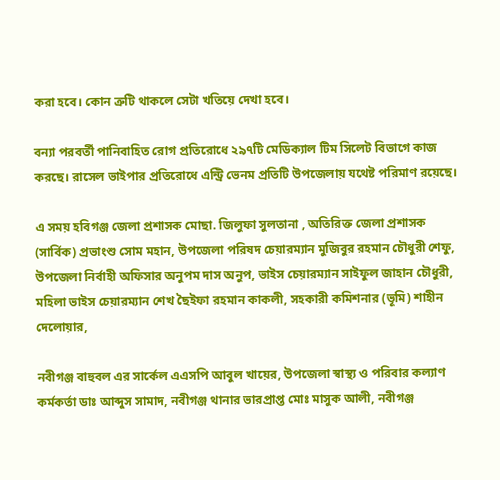করা হবে। কোন ত্রুটি থাকলে সেটা খতিয়ে দেখা হবে।

বন্যা পরবর্তী পানিবাহিত রোগ প্রতিরোধে ২৯৭টি মেডিক্যাল টিম সিলেট বিভাগে কাজ করছে। রাসেল ভাইপার প্রতিরোধে এন্ট্রি ভেনম প্রতিটি উপজেলায় যথেষ্ট পরিমাণ রয়েছে।

এ সময় হবিগঞ্জ জেলা প্রশাসক মোছা. জিলুফা সুলতানা , অতিরিক্ত জেলা প্রশাসক (সার্বিক) প্রভাংশু সোম মহান, উপজেলা পরিষদ চেয়ারম্যান মুজিবুর রহমান চৌধুরী শেফু, উপজেলা নির্বাহী অফিসার অনুপম দাস অনুপ, ভাইস চেয়ারম্যান সাইফুল জাহান চৌধুরী, মহিলা ভাইস চেয়ারম্যান শেখ ছৈইফা রহমান কাকলী, সহকারী কমিশনার (ভূমি) শাহীন দেলোয়ার,

নবীগঞ্জ বাহুবল এর সার্কেল এএসপি আবুল খায়ের, উপজেলা স্বাস্থ্য ও পরিবার কল্যাণ কর্মকর্তা ডাঃ আব্দুস সামাদ, নবীগঞ্জ থানার ভারপ্রাপ্ত মোঃ মাসুক আলী, নবীগঞ্জ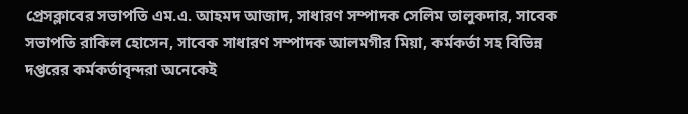প্রেসক্লাবের সভাপতি এম.এ. আহমদ আজাদ, সাধারণ সম্পাদক সেলিম তালুকদার, সাবেক সভাপতি রাকিল হোসেন, সাবেক সাধারণ সম্পাদক আলমগীর মিয়া, কর্মকর্তা সহ বিভিন্ন দপ্তরের কর্মকর্তাবৃন্দরা অনেকেই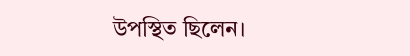উপস্থিত ছিলেন।